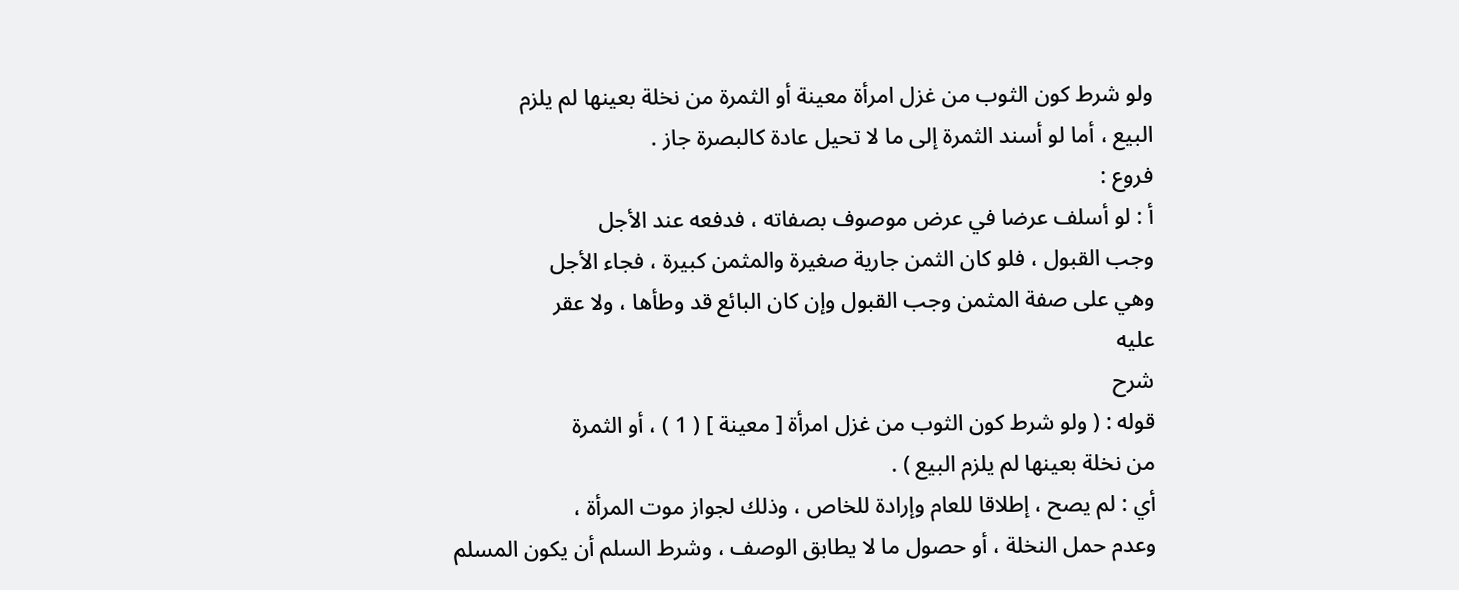ولو شرط كون الثوب من غزل امرأة معينة أو الثمرة من نخلة بعينها لم يلزم
البيع ، أما لو أسند الثمرة إلى ما لا تحيل عادة كالبصرة جاز .
فروع :
أ : لو أسلف عرضا في عرض موصوف بصفاته ، فدفعه عند الأجل
وجب القبول ، فلو كان الثمن جارية صغيرة والمثمن كبيرة ، فجاء الأجل
وهي على صفة المثمن وجب القبول وإن كان البائع قد وطأها ، ولا عقر
عليه
شرح
قوله : ( ولو شرط كون الثوب من غزل امرأة [ معينة ] ( 1 ) ، أو الثمرة
من نخلة بعينها لم يلزم البيع ) .
أي : لم يصح ، إطلاقا للعام وإرادة للخاص ، وذلك لجواز موت المرأة ،
وعدم حمل النخلة ، أو حصول ما لا يطابق الوصف ، وشرط السلم أن يكون المسلم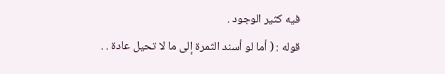فيه كثير الوجود .
قوله : ( أما لو أسند الثمرة إلى ما لا تحيل عادة . .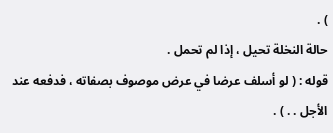) .
حالة النخلة تحيل ، إذا لم تحمل .
قوله : ( لو أسلف عرضا في عرض موصوف بصفاته ، فدفعه عند
الأجل . . ) .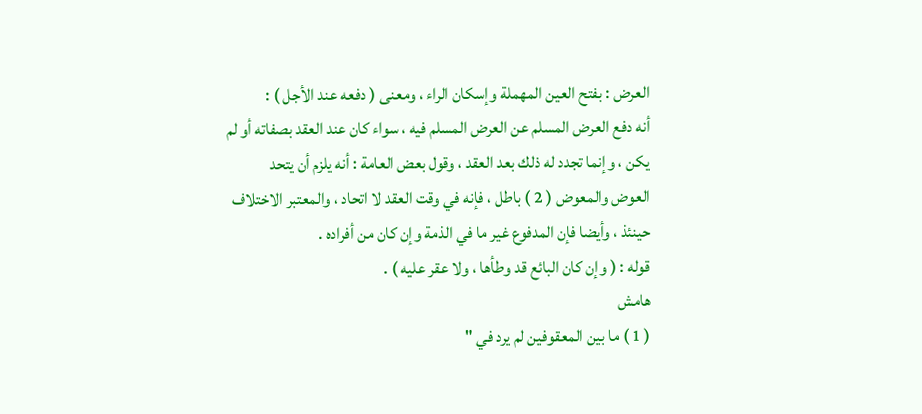العرض : بفتح العين المهملة وإسكان الراء ، ومعنى ( دفعه عند الأجل ) :
أنه دفع العرض المسلم عن العرض المسلم فيه ، سواء كان عند العقد بصفاته أو لم
يكن ، وإنما تجدد له ذلك بعد العقد ، وقول بعض العامة : أنه يلزم أن يتحد
العوض والمعوض ( 2 ) باطل ، فإنه في وقت العقد لا اتحاد ، والمعتبر الاختلاف
حينئذ ، وأيضا فإن المدفوع غير ما في الذمة وإن كان من أفراده .
قوله : ( وإن كان البائع قد وطأها ، ولا عقر عليه ) .
هامش
( 1 ) ما بين المعقوفين لم يرد في "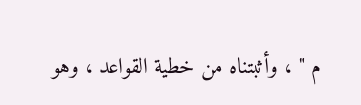م " ، وأثبتناه من خطية القواعد ، وهو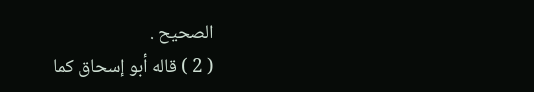الصحيح .
( 2 ) قاله أبو إسحاق كما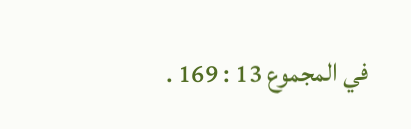في المجموع 13 : 169 .